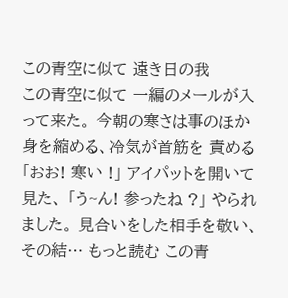この青空に似て 遠き日の我
この青空に似て 一編のメールが入って来た。 今朝の寒さは事のほか身を縮める、冷気が首筋を 責める 「おお! 寒い !」 アイパットを開いて見た、 「う~ん! 参ったね ?」 やられました。 見合いをした相手を敬い、その結… もっと読む この青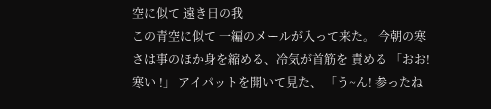空に似て 遠き日の我
この青空に似て 一編のメールが入って来た。 今朝の寒さは事のほか身を縮める、冷気が首筋を 責める 「おお! 寒い !」 アイパットを開いて見た、 「う~ん! 参ったね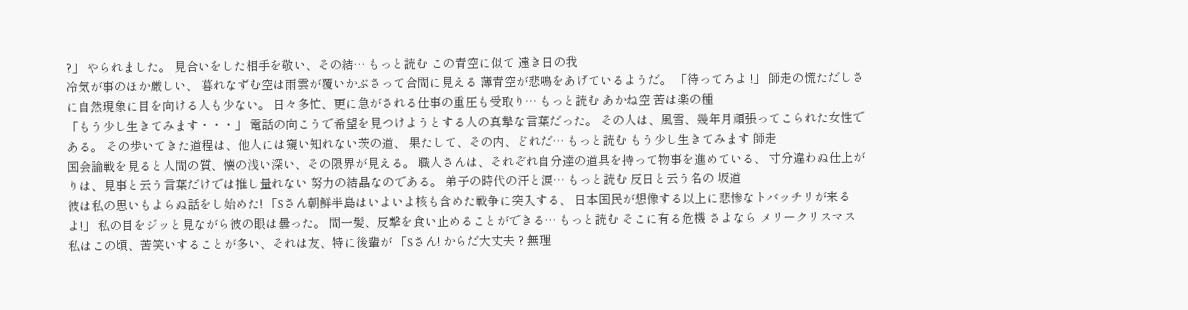?」 やられました。 見合いをした相手を敬い、その結… もっと読む この青空に似て 遠き日の我
冷気が事のほか厳しい、 暮れなずむ空は雨雲が覆いかぶさって合間に見える 薄青空が悲鳴をあげているようだ。 「待ってろよ !」 師走の慌ただしさに自然現象に目を向ける人も少ない。 日々多忙、更に急がされる仕事の重圧も受取り… もっと読む あかね空 苦は楽の種
「もう少し生きてみます・・・」 電話の向こうで希望を見つけようとする人の真摯な言葉だった。 その人は、風雪、幾年月頑張ってこられた女性である。 その歩いてきた道程は、他人には窺い知れない茨の道、 果たして、その内、どれだ… もっと読む もう少し生きてみます 師走
国会論戦を見ると人間の質、懐の浅い深い、その限界が見える。 職人さんは、それぞれ自分達の道具を持って物事を進めている、 寸分違わぬ仕上がりは、見事と云う言葉だけでは推し量れない 努力の結晶なのである。 弟子の時代の汗と涙… もっと読む 反日と云う名の 坂道
彼は私の思いもよらぬ話をし始めた! 「Sさん朝鮮半島はいよいよ核も含めた戦争に突入する、 日本国民が想像する以上に悲惨なトバッチリが来るよ!」 私の目をジッと見ながら彼の眼は曇った。 間一髪、反撃を食い止めることができる… もっと読む そこに有る危機 さよなら メリークリスマス
私はこの頃、苦笑いすることが多い、それは友、特に後輩が 「Sさん! からだ大丈夫 ? 無理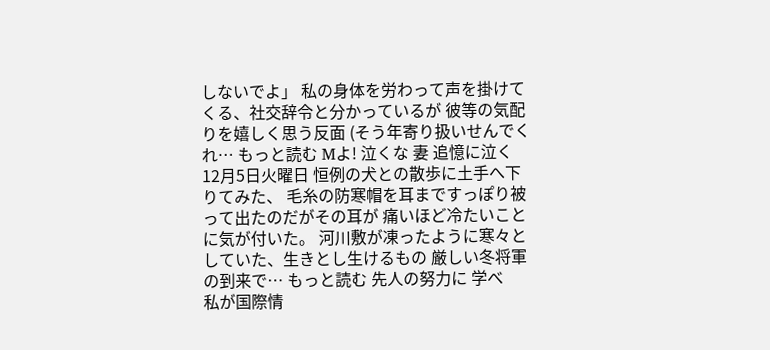しないでよ」 私の身体を労わって声を掛けてくる、社交辞令と分かっているが 彼等の気配りを嬉しく思う反面 (そう年寄り扱いせんでくれ… もっと読む Mよ! 泣くな 妻 追憶に泣く
12月5日火曜日 恒例の犬との散歩に土手へ下りてみた、 毛糸の防寒帽を耳まですっぽり被って出たのだがその耳が 痛いほど冷たいことに気が付いた。 河川敷が凍ったように寒々としていた、生きとし生けるもの 厳しい冬将軍の到来で… もっと読む 先人の努力に 学べ
私が国際情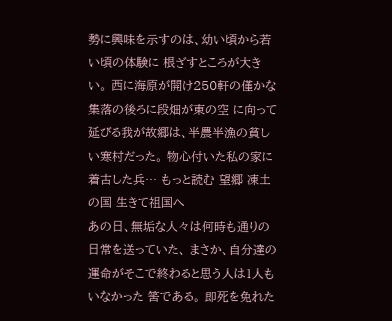勢に興味を示すのは、幼い頃から若い頃の体験に 根ざすところが大きい。 西に海原が開け250軒の僅かな集落の後ろに段畑が東の空 に向って延びる我が故郷は、半農半漁の貧しい寒村だった。 物心付いた私の家に着古した兵… もっと読む 望郷 凍土の国 生きて祖国へ
あの日、無垢な人々は何時も通りの日常を送っていた、 まさか、自分達の運命がそこで終わると思う人は1人もいなかった 筈である。 即死を免れた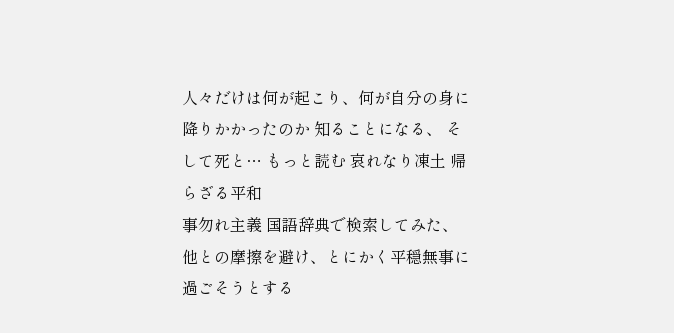人々だけは何が起こり、何が自分の身に降りかかったのか 知ることになる、 そして死と… もっと読む 哀れなり凍土 帰らざる平和
事勿れ主義 国語辞典で検索してみた、 他との摩擦を避け、とにかく平穏無事に過ごそうとする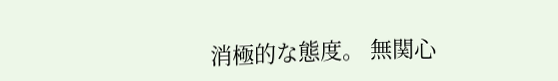消極的な態度。 無関心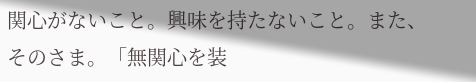関心がないこと。興味を持たないこと。また、そのさま。「無関心を装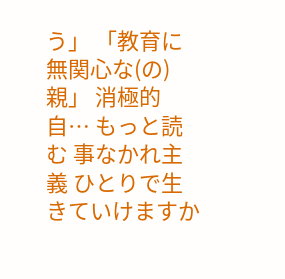う」 「教育に無関心な(の)親」 消極的 自… もっと読む 事なかれ主義 ひとりで生きていけますか